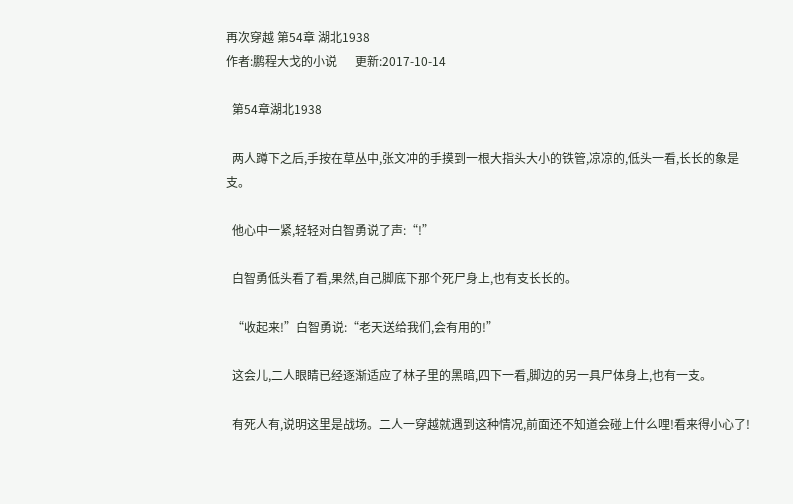再次穿越 第54章 湖北1938
作者:鹏程大戈的小说      更新:2017-10-14

  第54章湖北1938

  两人蹲下之后,手按在草丛中,张文冲的手摸到一根大指头大小的铁管,凉凉的,低头一看,长长的象是支。

  他心中一紧,轻轻对白智勇说了声:“!”

  白智勇低头看了看,果然,自己脚底下那个死尸身上,也有支长长的。

  “收起来!”白智勇说:“老天送给我们,会有用的!”

  这会儿,二人眼睛已经逐渐适应了林子里的黑暗,四下一看,脚边的另一具尸体身上,也有一支。

  有死人有,说明这里是战场。二人一穿越就遇到这种情况,前面还不知道会碰上什么哩!看来得小心了!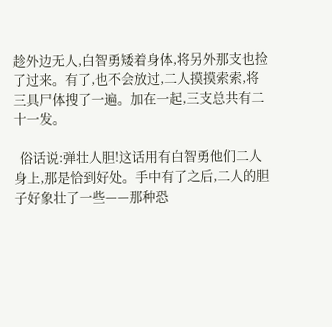趁外边无人,白智勇矮着身体,将另外那支也捡了过来。有了,也不会放过,二人摸摸索索,将三具尸体搜了一遍。加在一起,三支总共有二十一发。

  俗话说:弹壮人胆!这话用有白智勇他们二人身上,那是恰到好处。手中有了之后,二人的胆子好象壮了一些——那种恐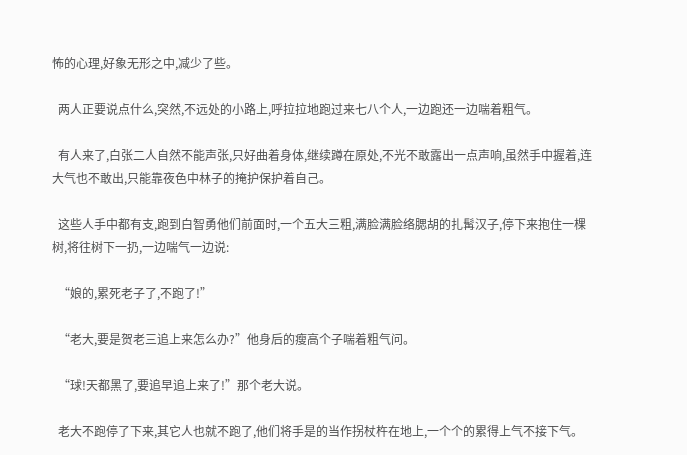怖的心理,好象无形之中,减少了些。

  两人正要说点什么,突然,不远处的小路上,呼拉拉地跑过来七八个人,一边跑还一边喘着粗气。

  有人来了,白张二人自然不能声张,只好曲着身体,继续蹲在原处,不光不敢露出一点声响,虽然手中握着,连大气也不敢出,只能靠夜色中林子的掩护保护着自己。

  这些人手中都有支,跑到白智勇他们前面时,一个五大三粗,满脸满脸络腮胡的扎髯汉子,停下来抱住一棵树,将往树下一扔,一边喘气一边说:

  “娘的,累死老子了,不跑了!”

  “老大,要是贺老三追上来怎么办?”他身后的瘦高个子喘着粗气问。

  “球!天都黑了,要追早追上来了!”那个老大说。

  老大不跑停了下来,其它人也就不跑了,他们将手是的当作拐杖杵在地上,一个个的累得上气不接下气。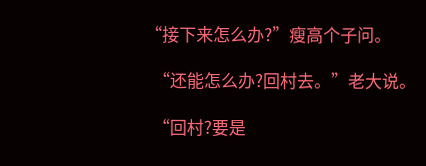“接下来怎么办?”瘦高个子问。

  “还能怎么办?回村去。”老大说。

  “回村?要是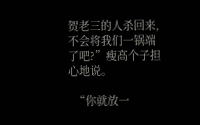贺老三的人杀回来,不会将我们一锅端了吧?”瘦高个子担心地说。

  “你就放一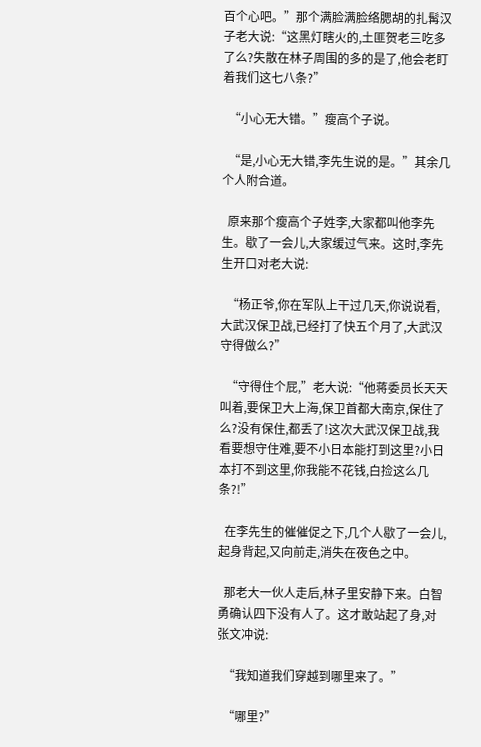百个心吧。”那个满脸满脸络腮胡的扎髯汉子老大说:“这黑灯瞎火的,土匪贺老三吃多了么?失散在林子周围的多的是了,他会老盯着我们这七八条?”

  “小心无大错。”瘦高个子说。

  “是,小心无大错,李先生说的是。”其余几个人附合道。

  原来那个瘦高个子姓李,大家都叫他李先生。歇了一会儿,大家缓过气来。这时,李先生开口对老大说:

  “杨正爷,你在军队上干过几天,你说说看,大武汉保卫战,已经打了快五个月了,大武汉守得做么?”

  “守得住个屁,”老大说:“他蒋委员长天天叫着,要保卫大上海,保卫首都大南京,保住了么?没有保住,都丢了!这次大武汉保卫战,我看要想守住难,要不小日本能打到这里?小日本打不到这里,你我能不花钱,白捡这么几条?!”

  在李先生的催催促之下,几个人歇了一会儿,起身背起,又向前走,消失在夜色之中。

  那老大一伙人走后,林子里安静下来。白智勇确认四下没有人了。这才敢站起了身,对张文冲说:

  “我知道我们穿越到哪里来了。”

  “哪里?”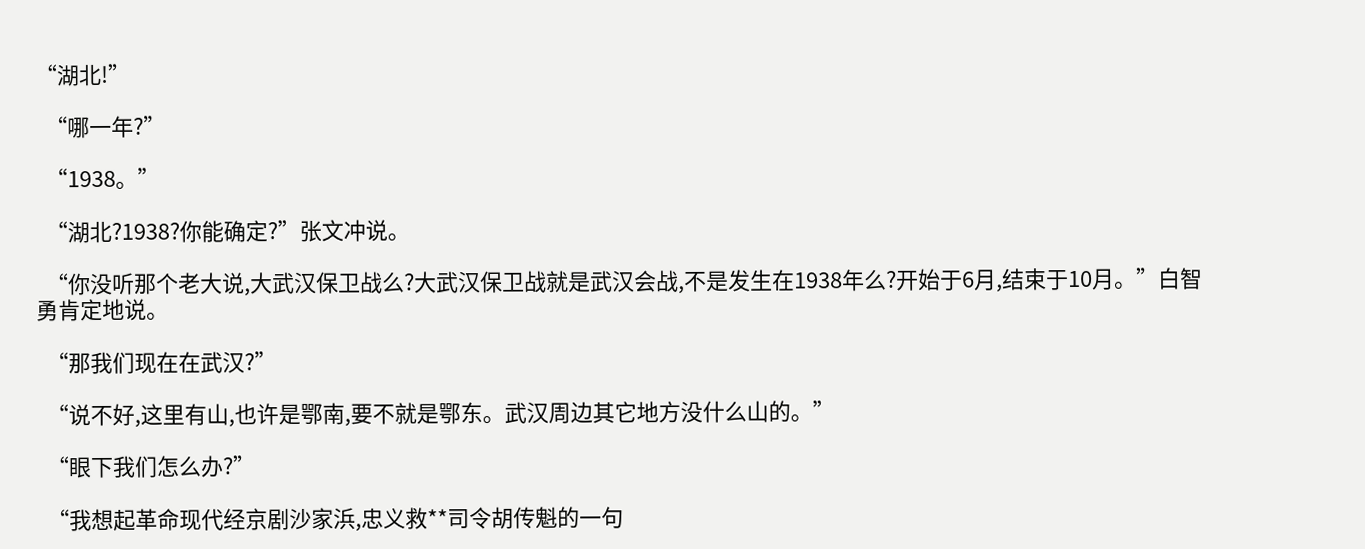“湖北!”

  “哪一年?”

  “1938。”

  “湖北?1938?你能确定?”张文冲说。

  “你没听那个老大说,大武汉保卫战么?大武汉保卫战就是武汉会战,不是发生在1938年么?开始于6月,结束于10月。”白智勇肯定地说。

  “那我们现在在武汉?”

  “说不好,这里有山,也许是鄂南,要不就是鄂东。武汉周边其它地方没什么山的。”

  “眼下我们怎么办?”

  “我想起革命现代经京剧沙家浜,忠义救**司令胡传魁的一句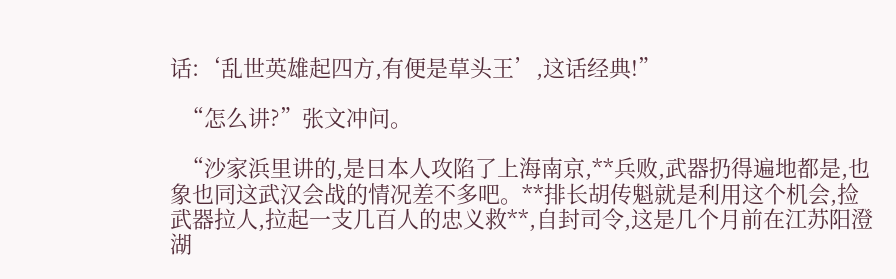话:‘乱世英雄起四方,有便是草头王’,这话经典!”

  “怎么讲?”张文冲问。

  “沙家浜里讲的,是日本人攻陷了上海南京,**兵败,武器扔得遍地都是,也象也同这武汉会战的情况差不多吧。**排长胡传魁就是利用这个机会,捡武器拉人,拉起一支几百人的忠义救**,自封司令,这是几个月前在江苏阳澄湖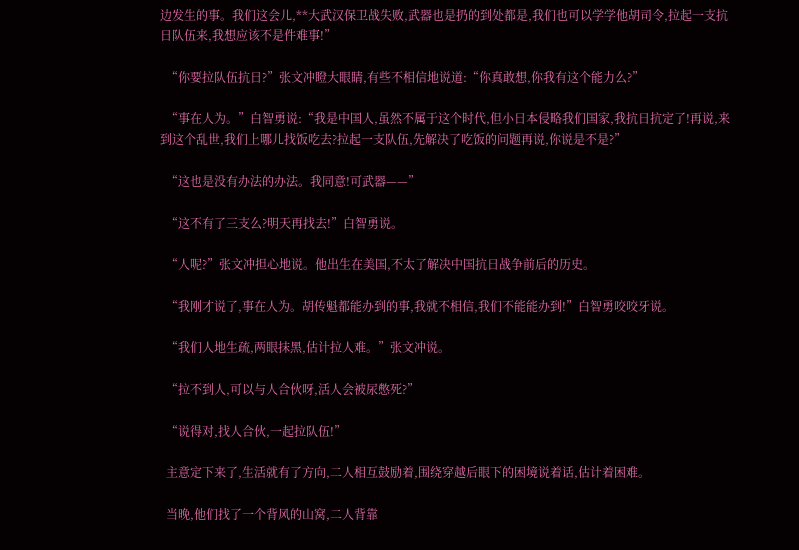边发生的事。我们这会儿,**大武汉保卫战失败,武器也是扔的到处都是,我们也可以学学他胡司令,拉起一支抗日队伍来,我想应该不是件难事!”

  “你要拉队伍抗日?”张文冲瞪大眼睛,有些不相信地说道:“你真敢想,你我有这个能力么?”

  “事在人为。”白智勇说:“我是中国人,虽然不属于这个时代,但小日本侵略我们国家,我抗日抗定了!再说,来到这个乱世,我们上哪儿找饭吃去?拉起一支队伍,先解决了吃饭的问题再说,你说是不是?”

  “这也是没有办法的办法。我同意!可武器——”

  “这不有了三支么?明天再找去!”白智勇说。

  “人呢?”张文冲担心地说。他出生在美国,不太了解决中国抗日战争前后的历史。

  “我刚才说了,事在人为。胡传魁都能办到的事,我就不相信,我们不能能办到!”白智勇咬咬牙说。

  “我们人地生疏,两眼抹黑,估计拉人难。”张文冲说。

  “拉不到人,可以与人合伙呀,活人会被尿憋死?”

  “说得对,找人合伙,一起拉队伍!”

  主意定下来了,生活就有了方向,二人相互鼓励着,围绕穿越后眼下的困境说着话,估计着困难。

  当晚,他们找了一个背风的山窝,二人背靠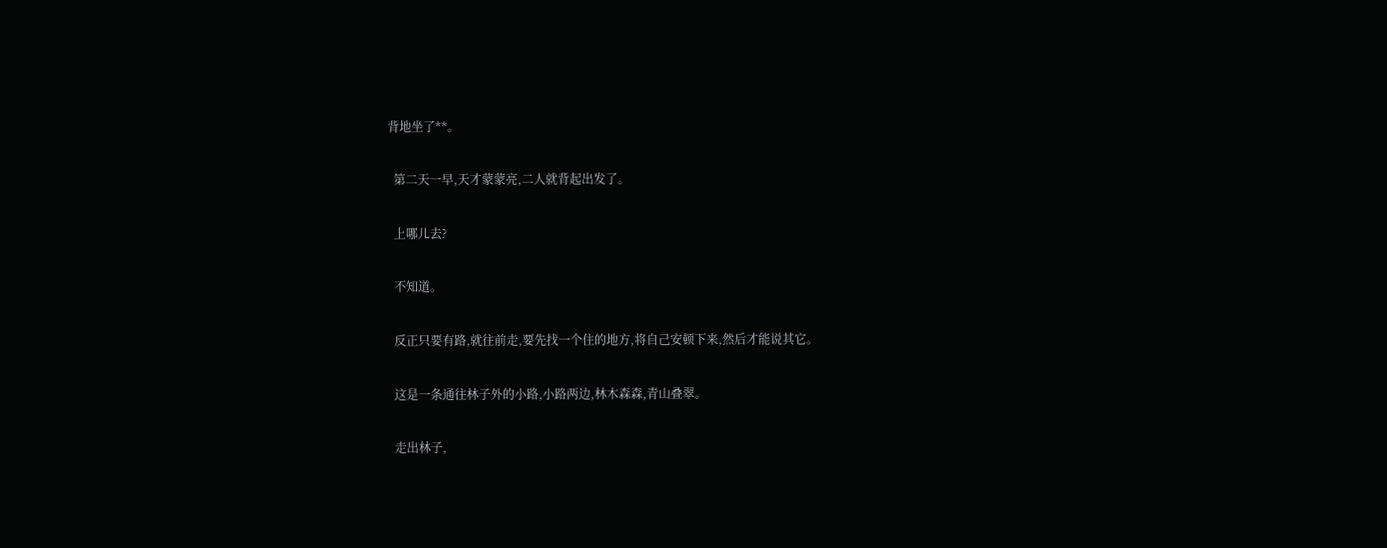背地坐了**。

  第二天一早,天才蒙蒙亮,二人就背起出发了。

  上哪儿去?

  不知道。

  反正只要有路,就往前走,要先找一个住的地方,将自己安顿下来,然后才能说其它。

  这是一条通往林子外的小路,小路两边,林木森森,青山叠翠。

  走出林子,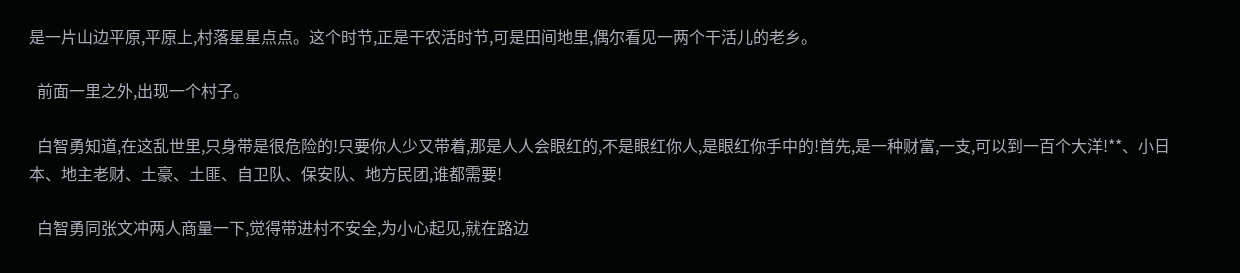是一片山边平原,平原上,村落星星点点。这个时节,正是干农活时节,可是田间地里,偶尔看见一两个干活儿的老乡。

  前面一里之外,出现一个村子。

  白智勇知道,在这乱世里,只身带是很危险的!只要你人少又带着,那是人人会眼红的,不是眼红你人,是眼红你手中的!首先,是一种财富,一支,可以到一百个大洋!**、小日本、地主老财、土豪、土匪、自卫队、保安队、地方民团,谁都需要!

  白智勇同张文冲两人商量一下,觉得带进村不安全,为小心起见,就在路边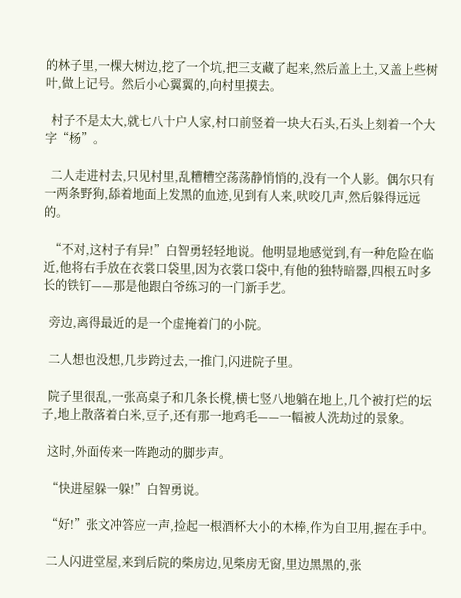的林子里,一棵大树边,挖了一个坑,把三支藏了起来,然后盖上土,又盖上些树叶,做上记号。然后小心翼翼的,向村里摸去。

  村子不是太大,就七八十户人家,村口前竖着一块大石头,石头上刻着一个大字“杨”。

  二人走进村去,只见村里,乱糟糟空荡荡静悄悄的,没有一个人影。偶尔只有一两条野狗,舔着地面上发黑的血迹,见到有人来,吠咬几声,然后躲得远远的。

  “不对,这村子有异!”白智勇轻轻地说。他明显地感觉到,有一种危险在临近,他将右手放在衣裳口袋里,因为衣裳口袋中,有他的独特暗器,四根五吋多长的铁钉——那是他跟白爷练习的一门新手艺。

  旁边,离得最近的是一个虚掩着门的小院。

  二人想也没想,几步跨过去,一推门,闪进院子里。

  院子里很乱,一张高桌子和几条长櫈,横七竖八地躺在地上,几个被打烂的坛子,地上散落着白米,豆子,还有那一地鸡毛——一幅被人洗劫过的景象。

  这时,外面传来一阵跑动的脚步声。

  “快进屋躲一躲!”白智勇说。

  “好!”张文冲答应一声,捡起一根酒杯大小的木棒,作为自卫用,握在手中。

  二人闪进堂屋,来到后院的柴房边,见柴房无窗,里边黑黑的,张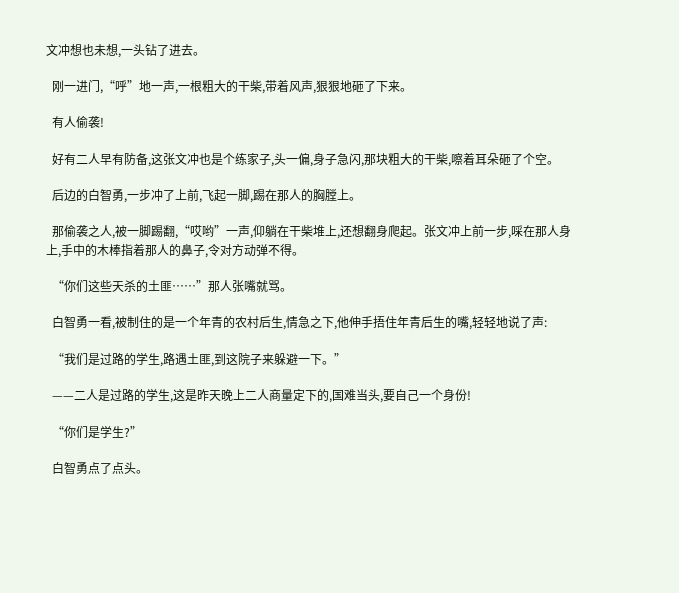文冲想也未想,一头钻了进去。

  刚一进门,“呼”地一声,一根粗大的干柴,带着风声,狠狠地砸了下来。

  有人偷袭!

  好有二人早有防备,这张文冲也是个练家子,头一偏,身子急闪,那块粗大的干柴,嚓着耳朵砸了个空。

  后边的白智勇,一步冲了上前,飞起一脚,踢在那人的胸膛上。

  那偷袭之人,被一脚踢翻,“哎哟”一声,仰躺在干柴堆上,还想翻身爬起。张文冲上前一步,啋在那人身上,手中的木棒指着那人的鼻子,令对方动弹不得。

  “你们这些天杀的土匪……”那人张嘴就骂。

  白智勇一看,被制住的是一个年青的农村后生,情急之下,他伸手捂住年青后生的嘴,轻轻地说了声:

  “我们是过路的学生,路遇土匪,到这院子来躲避一下。”

  ——二人是过路的学生,这是昨天晚上二人商量定下的,国难当头,要自己一个身份!

  “你们是学生?”

  白智勇点了点头。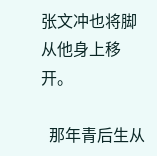张文冲也将脚从他身上移开。

  那年青后生从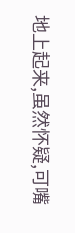地上起来,虽然怀疑,可嘴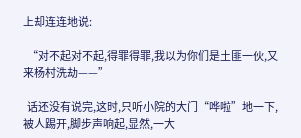上却连连地说:

  “对不起对不起,得罪得罪,我以为你们是土匪一伙,又来杨村洗劫——”

  话还没有说完,这时,只听小院的大门“哗啦”地一下,被人踢开,脚步声响起,显然,一大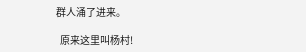群人涌了进来。

  原来这里叫杨村!